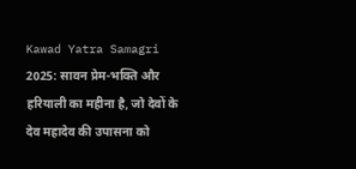Kawad Yatra Samagri 2025: सावन प्रेम-भक्ति और हरियाली का महीना है, जो देवों के देव महादेव की उपासना को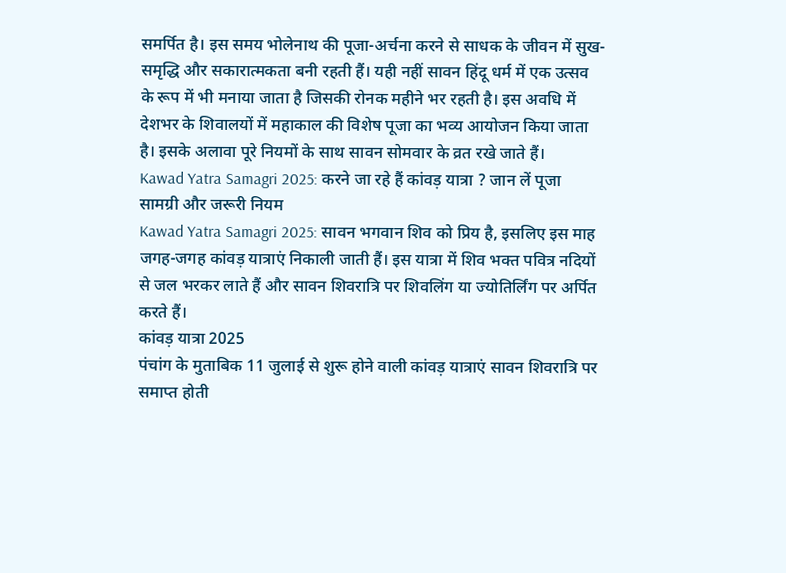समर्पित है। इस समय भोलेनाथ की पूजा-अर्चना करने से साधक के जीवन में सुख-समृद्धि और सकारात्मकता बनी रहती हैं। यही नहीं सावन हिंदू धर्म में एक उत्सव के रूप में भी मनाया जाता है जिसकी रोनक महीने भर रहती है। इस अवधि में देशभर के शिवालयों में महाकाल की विशेष पूजा का भव्य आयोजन किया जाता है। इसके अलावा पूरे नियमों के साथ सावन सोमवार के व्रत रखे जाते हैं।
Kawad Yatra Samagri 2025: करने जा रहे हैं कांवड़ यात्रा ? जान लें पूजा सामग्री और जरूरी नियम
Kawad Yatra Samagri 2025: सावन भगवान शिव को प्रिय है, इसलिए इस माह जगह-जगह कांवड़ यात्राएं निकाली जाती हैं। इस यात्रा में शिव भक्त पवित्र नदियों से जल भरकर लाते हैं और सावन शिवरात्रि पर शिवलिंग या ज्योतिर्लिंग पर अर्पित करते हैं।
कांवड़ यात्रा 2025
पंचांग के मुताबिक 11 जुलाई से शुरू होने वाली कांवड़ यात्राएं सावन शिवरात्रि पर समाप्त होती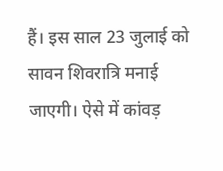हैं। इस साल 23 जुलाई को सावन शिवरात्रि मनाई जाएगी। ऐसे में कांवड़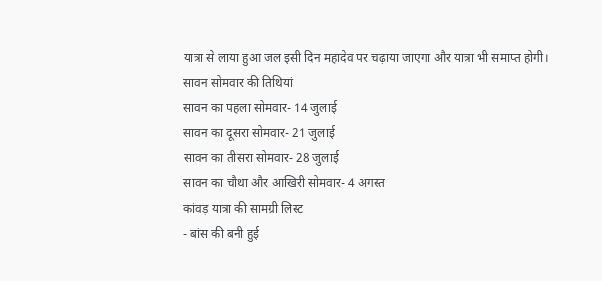यात्रा से लाया हुआ जल इसी दिन महादेव पर चढ़ाया जाएगा और यात्रा भी समाप्त होगी।
सावन सोमवार की तिथियां
सावन का पहला सोमवार- 14 जुलाई
सावन का दूसरा सोमवार- 21 जुलाई
सावन का तीसरा सोमवार- 28 जुलाई
सावन का चौथा और आखिरी सोमवार- 4 अगस्त
कांवड़ यात्रा की सामग्री लिस्ट
- बांस की बनी हुई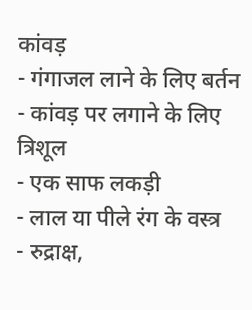कांवड़
- गंगाजल लाने के लिए बर्तन
- कांवड़ पर लगाने के लिए त्रिशूल
- एक साफ लकड़ी
- लाल या पीले रंग के वस्त्र
- रुद्राक्ष,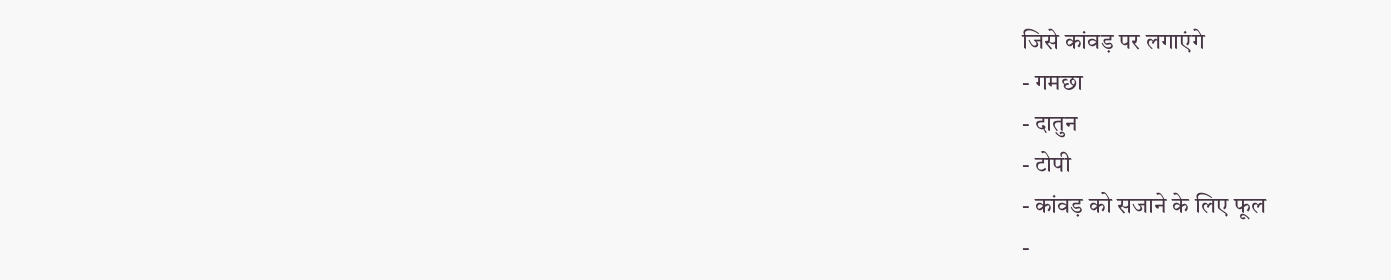जिसे कांवड़ पर लगाएंगे
- गमछा
- दातुन
- टोपी
- कांवड़ को सजाने के लिए फूल
-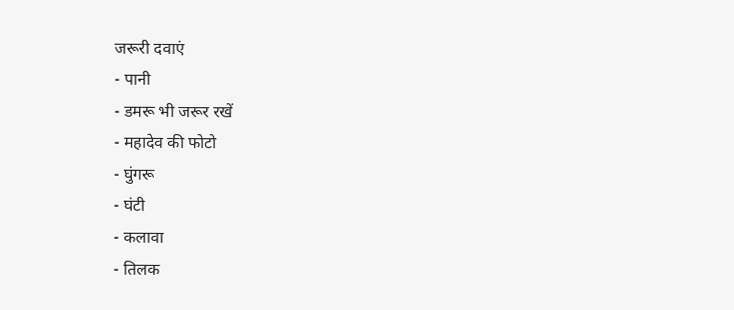जरूरी दवाएं
- पानी
- डमरू भी जरूर रखें
- महादेव की फोटो
- घुंगरू
- घंटी
- कलावा
- तिलक